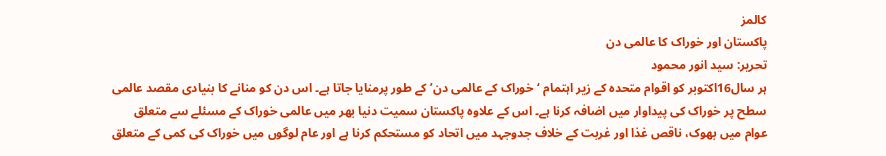کالمز
پاکستان اور خوراک کا عالمی دن
تحریر: سید انور محمود
ہر سال16اکتوبر کو اقوام متحدہ کے زیر اہتمام ‘خوراک کے عالمی دن’ کے طور پرمنایا جاتا ہے۔ اس دن کو منانے کا بنیادی مقصد عالمی سطح پر خوراک کی پیداوار میں اضافہ کرنا ہے۔ اس کے علاوہ پاکستان سمیت دنیا بھر میں عالمی خوراک کے مسئلے سے متعلق عوام میں بھوک، ناقص غذا اور غربت کے خلاف جدوجہد میں اتحاد کو مستحکم کرنا ہے اور عام لوگوں میں خوراک کی کمی کے متعلق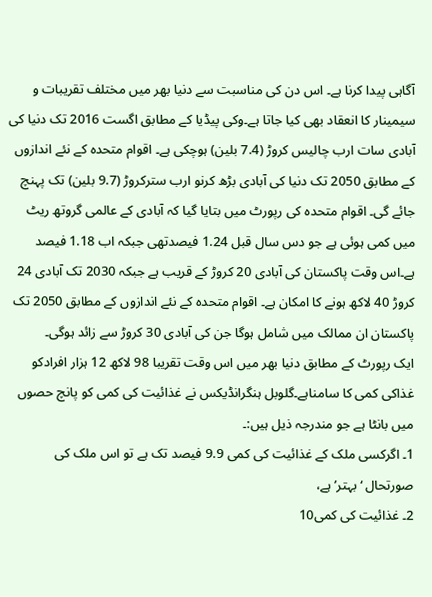آگاہی پیدا کرنا ہے۔ اس دن کی مناسبت سے دنیا بھر میں مختلف تقریبات و سیمینار کا انعقاد بھی کیا جاتا ہے۔وکی پیڈیا کے مطابق اگست 2016 تک دنیا کی آبادی سات ارب چالیس کروڑ (7.4 بلین) ہوچکی ہے۔ اقوام متحدہ کے نئے اندازوں کے مطابق 2050 تک دنیا کی آبادی بڑھ کرنو ارب سترکروڑ (9.7 بلین) تک پہنچ جائے گی۔ اقوام متحدہ کی رپورٹ میں بتایا گیا کہ آبادی کے عالمی گروتھ ریٹ میں کمی ہوئی ہے جو دس سال قبل 1.24 فیصدتھی جبکہ اب 1.18 فیصد ہے۔اس وقت پاکستان کی آبادی 20 کروڑ کے قریب ہے جبکہ 2030 تک آبادی 24 کروڑ 40 لاکھ ہونے کا امکان ہے۔ اقوام متحدہ کے نئے اندازوں کے مطابق 2050 تک پاکستان ان ممالک میں شامل ہوگا جن کی آبادی 30 کروڑ سے زائد ہوگی۔
ایک رپورٹ کے مطابق دنیا بھر میں اس وقت تقریبا 98 لاکھ 12 ہزار افرادکو غذاکی کمی کا سامناہے۔گلوبل ہنگرانڈیکس نے غذائیت کی کمی کو پانچ حصوں میں بانٹا ہے جو مندرجہ ذیل ہیں:۔
1۔ اگرکسی ملک کے غذائیت کی کمی 9.9 فیصد تک ہے تو اس ملک کی صورتحال ‘بہتر’ ہے،
2۔ غذائیت کی کمی10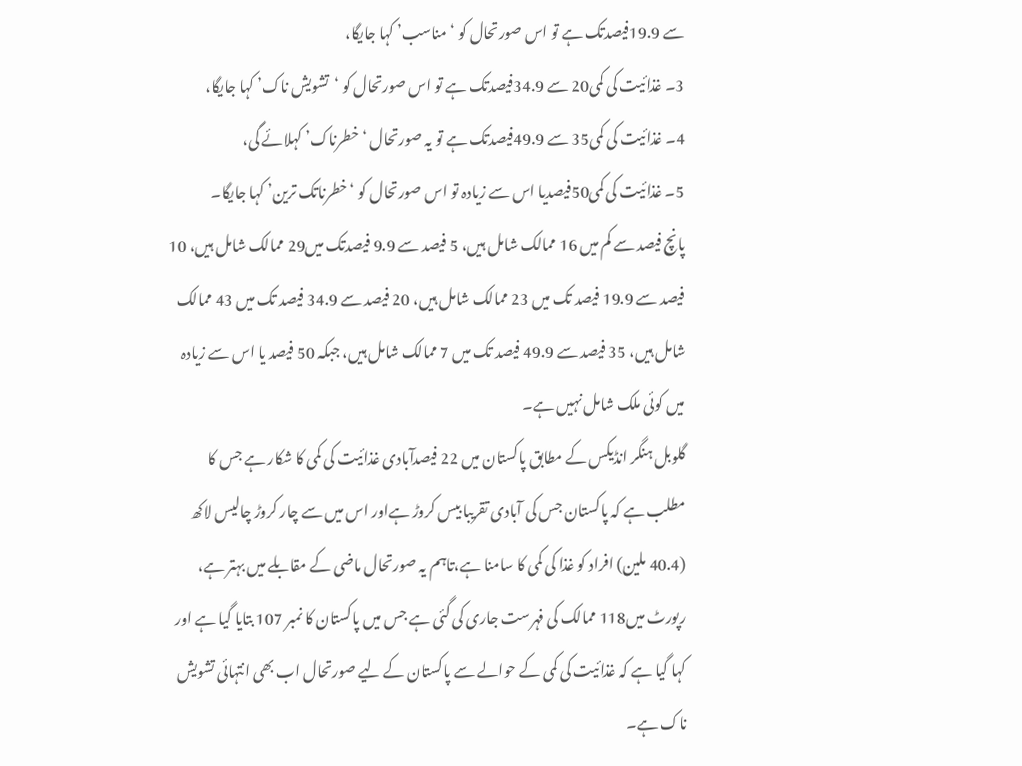سے 19.9فیصدتک ہے تو اس صورتحال کو ‘مناسب’ کہا جایگا،
3۔ غذائیت کی کمی20 سے 34.9فیصدتک ہے تو اس صورتحال کو ‘تشویش ناک’ کہا جایگا،
4۔ غذائیت کی کمی35 سے 49.9فیصدتک ہے تو یہ صورتحال ‘خطرناک’ کہلائے گی،
5۔ غذائیت کی کمی50فیصدیا اس سے زیادہ تو اس صورتحال کو ‘خطرناتک ترین’ کہا جایگا۔
پانچ فیصد سے کم میں 16 ممالک شامل ہیں، 5 فیصد سے 9.9 فیصدتک میں29 ممالک شامل ہیں، 10 فیصد سے 19.9 فیصد تک میں 23 ممالک شامل ہیں، 20 فیصد سے 34.9 فیصد تک میں 43 ممالک شامل ہیں، 35 فیصد سے 49.9 فیصد تک میں 7 ممالک شامل ہیں، جبکہ 50 فیصد یا اس سے زیادہ میں کوئی ملک شامل نہیں ہے۔
گلوبل ہنگر انڈیکس کے مطابق پاکستان میں 22 فیصدآبادی غذائیت کی کمی کا شکار ہے جس کا مطلب ہے کہ پاکستان جس کی آبادی تقریبا بیس کروڑ ہےاور اس میں سے چار کروڑ چالیس لاکھ (40.4 ملین) افراد کو غذا کی کمی کا سامنا ہے،تاہم یہ صورتحال ماضی کے مقابلے میں بہتر ہے، رپورٹ میں118 ممالک کی فہرست جاری کی گئی ہے جس میں پاکستان کا نمبر 107 بتایا گیا ہے اور کہا گیا ہے کہ غذائیت کی کمی کے حوالے سے پاکستان کے لیے صورتحال اب بھی انتہائی تشویش ناک ہے۔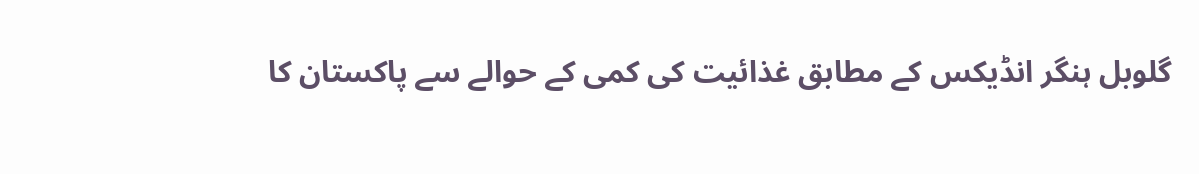گلوبل ہنگر انڈیکس کے مطابق غذائیت کی کمی کے حوالے سے پاکستان کا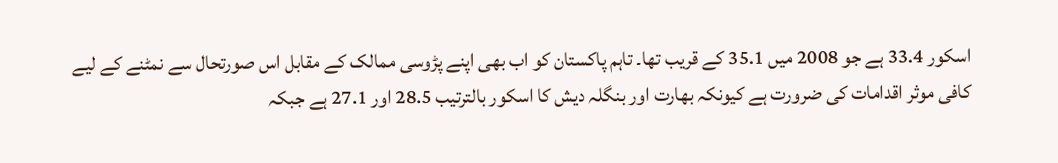اسکور 33.4 ہے جو 2008 میں 35.1 کے قریب تھا۔ تاہم پاکستان کو اب بھی اپنے پڑوسی ممالک کے مقابل اس صورتحال سے نمٹنے کے لیے کافی موثر اقدامات کی ضرورت ہے کیونکہ بھارت اور بنگلہ دیش کا اسکور بالترتیب 28.5 اور 27.1 ہے جبکہ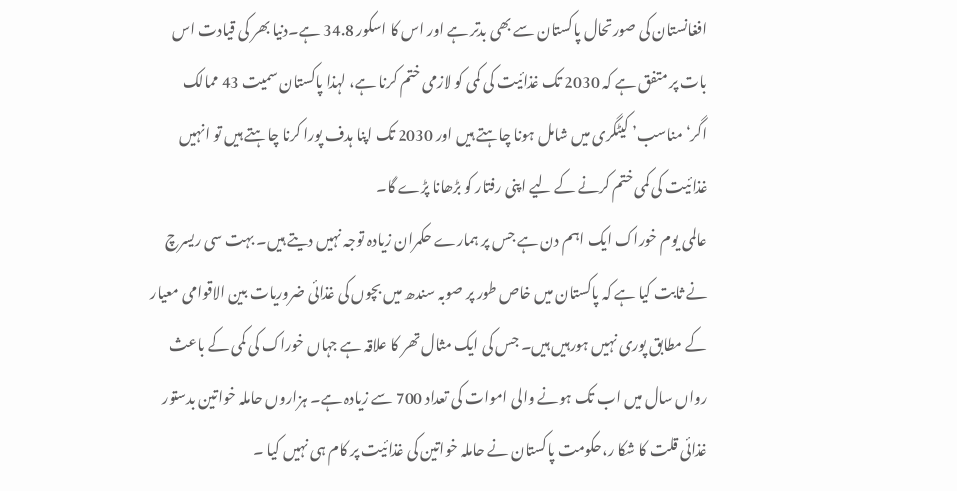افغانستان کی صورتحال پاکستان سے بھی بدتر ہے اور اس کا اسکور 34.8 ہے۔دنیا بھر کی قیادت اس بات پر متفق ہے کہ 2030 تک غذائیت کی کمی کو لازمی ختم کرنا ہے، لہذا پاکستان سمیت 43 ممالک اگر‘مناسب’ کیٹگری میں شامل ہونا چاہتے ہیں اور 2030 تک اپنا ہدف پورا کرنا چاہتے ہیں تو انہیں غذائیت کی کمی ختم کرنے کے لیے اپنی رفتار کو بڑھانا پڑے گا۔
عالمی یوم خوراک ایک اہم دن ہے جس پر ہمارے حکمران زیادہ توجہ نہیں دیتے ہیں۔ بہت سی ریسرچ نے ثابت کیا ہے کہ پاکستان میں خاص طور پر صوبہ سندھ میں بچوں کی غذائی ضروریات بین الاقوامی معیار کے مطابق پوری نہیں ہورہیں ہیں۔ جس کی ایک مثال تھر کا علاقہ ہے جہاں خوراک کی کمی کے باعث رواں سال میں اب تک ہونے والی اموات کی تعداد 700 سے زیادہ ہے۔ ہزاروں حاملہ خواتین بدستور غذائی قلت کا شکا ر،حکومت پاکستان نے حاملہ خواتین کی غذائیت پر کام ہی نہیں کیا ۔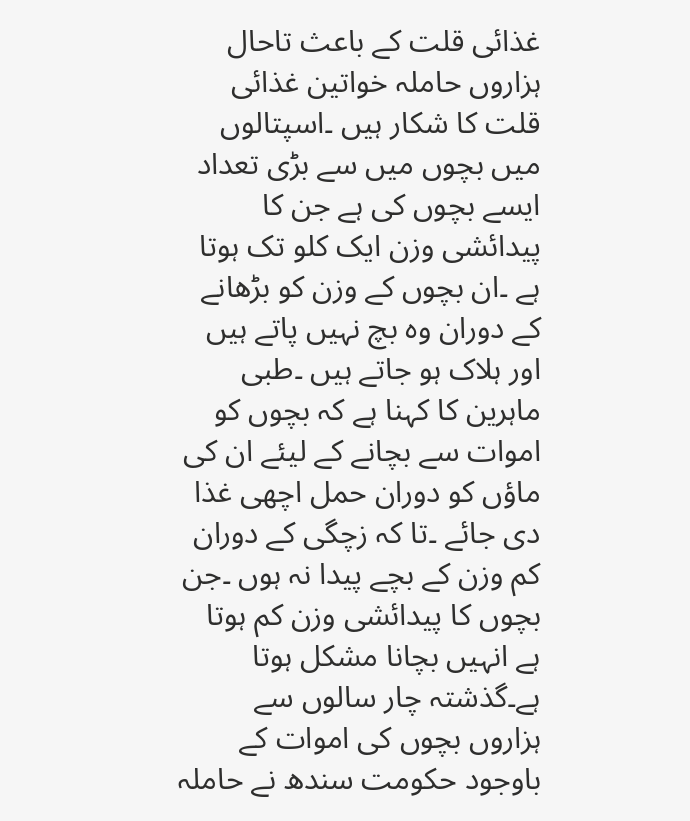غذائی قلت کے باعث تاحال ہزاروں حاملہ خواتین غذائی قلت کا شکار ہیں ۔اسپتالوں میں بچوں میں سے بڑی تعداد ایسے بچوں کی ہے جن کا پیدائشی وزن ایک کلو تک ہوتا ہے ۔ان بچوں کے وزن کو بڑھانے کے دوران وہ بچ نہیں پاتے ہیں اور ہلاک ہو جاتے ہیں ۔طبی ماہرین کا کہنا ہے کہ بچوں کو اموات سے بچانے کے لیئے ان کی ماؤں کو دوران حمل اچھی غذا دی جائے ۔تا کہ زچگی کے دوران کم وزن کے بچے پیدا نہ ہوں ۔جن بچوں کا پیدائشی وزن کم ہوتا ہے انہیں بچانا مشکل ہوتا ہے۔گذشتہ چار سالوں سے ہزاروں بچوں کی اموات کے باوجود حکومت سندھ نے حاملہ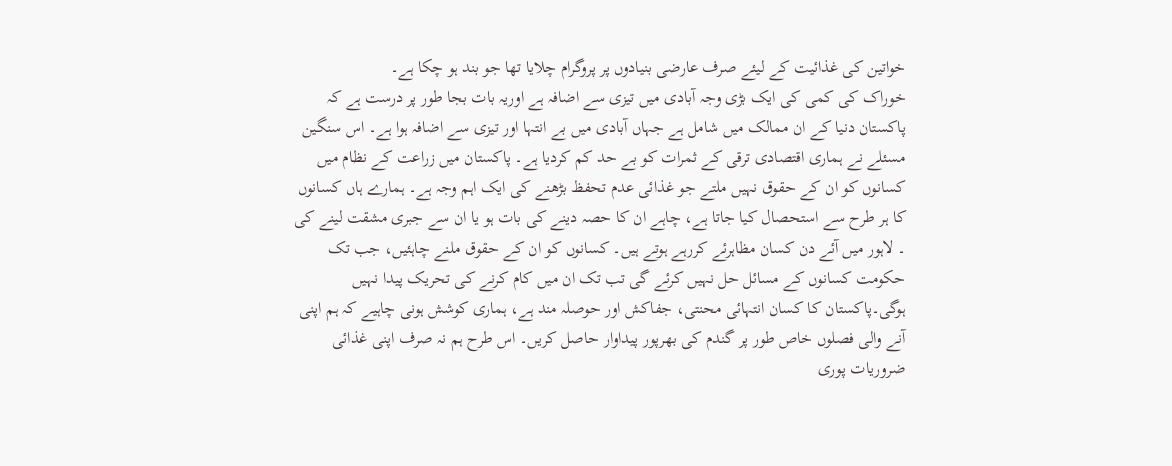خواتین کی غذائیت کے لیئے صرف عارضی بنیادوں پر پروگرام چلایا تھا جو بند ہو چکا ہے۔
خوراک کی کمی کی ایک بڑی وجہ آبادی میں تیزی سے اضافہ ہے اوریہ بات بجا طور پر درست ہے کہ پاکستان دنیا کے ان ممالک میں شامل ہے جہاں آبادی میں بے انتہا اور تیزی سے اضافہ ہوا ہے۔ اس سنگین مسئلے نے ہماری اقتصادی ترقی کے ثمرات کو بے حد کم کردیا ہے۔ پاکستان میں زراعت کے نظام میں کسانوں کو ان کے حقوق نہیں ملتے جو غذائی عدم تحفظ بڑھنے کی ایک اہم وجہ ہے۔ ہمارے ہاں کسانوں کا ہر طرح سے استحصال کیا جاتا ہے، چاہے ان کا حصہ دینے کی بات ہو یا ان سے جبری مشقت لینے کی ۔ لاہور میں آئے دن کسان مظاہرئے کررہے ہوتے ہیں۔ کسانوں کو ان کے حقوق ملنے چاہئیں، جب تک حکومت کسانوں کے مسائل حل نہیں کرئے گی تب تک ان میں کام کرنے کی تحریک پیدا نہیں ہوگی۔پاکستان کا کسان انتہائی محنتی، جفاکش اور حوصلہ مند ہے، ہماری کوشش ہونی چاہیے کہ ہم اپنی آنے والی فصلوں خاص طور پر گندم کی بھرپور پیداوار حاصل کریں۔ اس طرح ہم نہ صرف اپنی غذائی ضروریات پوری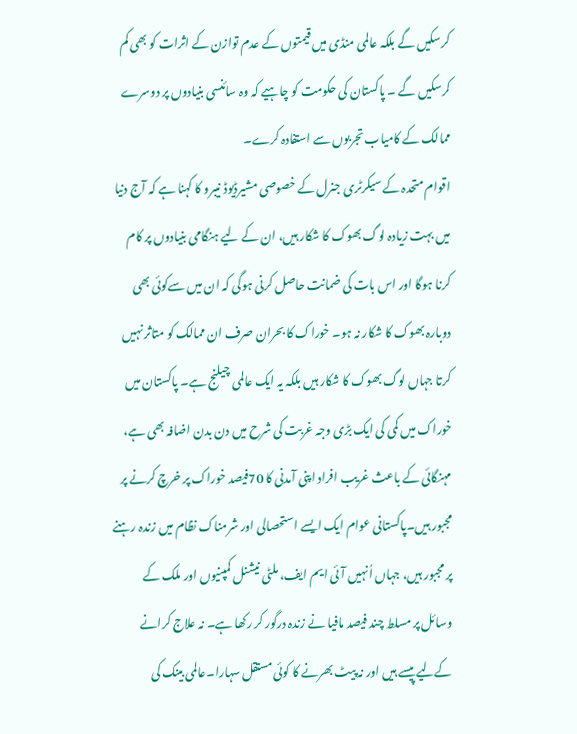کرسکیں گے بلکہ عالمی منڈی میں قیمتوں کے عدم توازن کے اثرات کو بھی کم کرسکیں گے ۔ پاکستان کی حکومت کو چاہیے کہ وہ سائنسی بنیادوں پر دوسرے ممالک کے کامیاب تجربوں سے استفادہ کرے۔
اقوام متحدہ کے سیکرٹری جنرل کے خصوصی مشیرڈیوڈ نیبرو کا کہنا ہے کہ آج دنیا میں بہت زیادہ لوگ بھوک کا شکار ہیں، ان کے لیے ہنگامی بنیادوں پر کام کرنا ہوگا اور اس بات کی ضمانت حاصل کرنی ہوگی کہ ان میں سےکوئی بھی دوبارہ بھوک کا شکار نہ ہو۔ خوراک کا بحران صرف ان ممالک کو متاثر نہیں کرتا جہاں لوگ بھوک کا شکار ہیں بلکہ یہ ایک عالمی چیلنج ہے۔ پاکستان میں خوراک میں کمی کی ایک بڑی وجہ غربت کی شرح میں دن بدن اضافہ بھی ہے، مہنگائی کے باعث غریب افراد اپنی آمدنی کا 70فیصد خوراک پر خرچ کرنے پر مجبور ہیں۔پاکستانی عوام ایک ایسے استحصالی اور شرمناک نظام میں زندہ رہنے پر مجبور ہیں، جہاں اُنہیں آئی ایم ایف، ملٹی نیشنل کمپنیوں اور ملک کے وسائل پر مسلط چند فیصد مافیا نے زندہ درگور کر رکھا ہے۔ نہ علاج کرانے کےلیے پیسے ہیں اور نہ پیٹ بھرنے کا کوئی مستقل سہارا۔عالمی بینک کی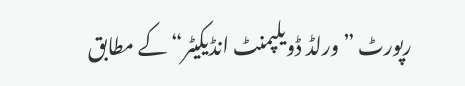رپورٹ ”ورلڈ ڈویلپمنٹ انڈیکیٹر“ کے مطابق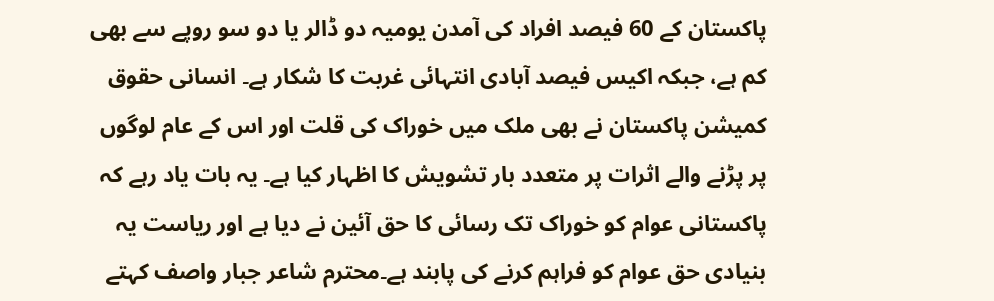پاکستان کے 60 فیصد افراد کی آمدن یومیہ دو ڈالر یا دو سو روپے سے بھی کم ہے، جبکہ اکیس فیصد آبادی انتہائی غربت کا شکار ہے۔ انسانی حقوق کمیشن پاکستان نے بھی ملک میں خوراک کی قلت اور اس کے عام لوگوں پر پڑنے والے اثرات پر متعدد بار تشویش کا اظہار کیا ہے۔ یہ بات یاد رہے کہ پاکستانی عوام کو خوراک تک رسائی کا حق آئین نے دیا ہے اور ریاست یہ بنیادی حق عوام کو فراہم کرنے کی پابند ہے۔محترم شاعر جبار واصف کہتے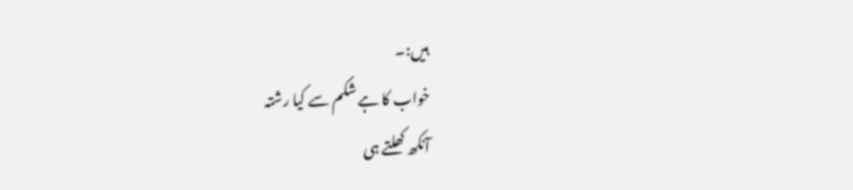ہیں:۔
خواب کا ہے شکم سے کیا رشتہ
آنکھ کھلتے ہی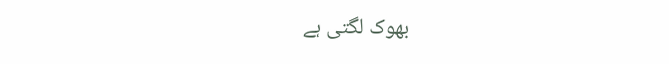بھوک لگتی ہے